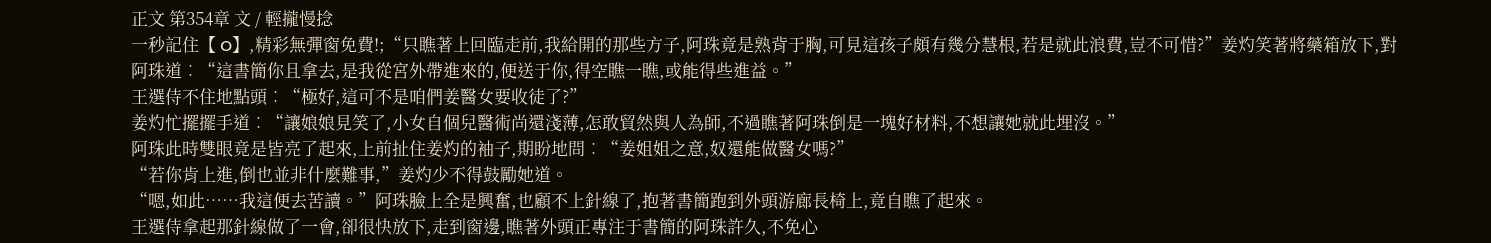正文 第354章 文 / 輕攏慢捻
一秒記住【 O】,精彩無彈窗免費!;“只瞧著上回臨走前,我給開的那些方子,阿珠竟是熟背于胸,可見這孩子頗有幾分慧根,若是就此浪費,豈不可惜?”姜灼笑著將藥箱放下,對阿珠道︰“這書簡你且拿去,是我從宮外帶進來的,便送于你,得空瞧一瞧,或能得些進益。”
王選侍不住地點頭︰“極好,這可不是咱們姜醫女要收徒了?”
姜灼忙擺擺手道︰“讓娘娘見笑了,小女自個兒醫術尚還淺薄,怎敢貿然與人為師,不過瞧著阿珠倒是一塊好材料,不想讓她就此埋沒。”
阿珠此時雙眼竟是皆亮了起來,上前扯住姜灼的袖子,期盼地問︰“姜姐姐之意,奴還能做醫女嗎?”
“若你肯上進,倒也並非什麼難事,”姜灼少不得鼓勵她道。
“嗯,如此……我這便去苦讀。”阿珠臉上全是興奮,也顧不上針線了,抱著書簡跑到外頭游廊長椅上,竟自瞧了起來。
王選侍拿起那針線做了一會,卻很快放下,走到窗邊,瞧著外頭正專注于書簡的阿珠許久,不免心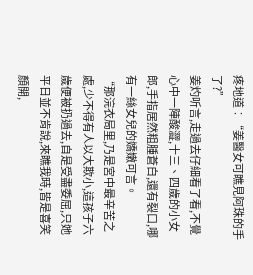疼地道︰“姜醫女可瞧見阿珠的手了?”
姜灼听言,走過去仔細看了看,不覺心中一陣酸澀,十三、四歲的小女郎,手指居然粗腫蒼白,還有裂口,哪有一絲女兒的嬌嫩可言。
“那浣衣局里,乃是宮中最辛苦之處,少不得有人以大欺小,這孩子六歲便被扔過去,自是受盡委屈,只她平日並不肯說,來瞧我時,皆是喜笑顏開,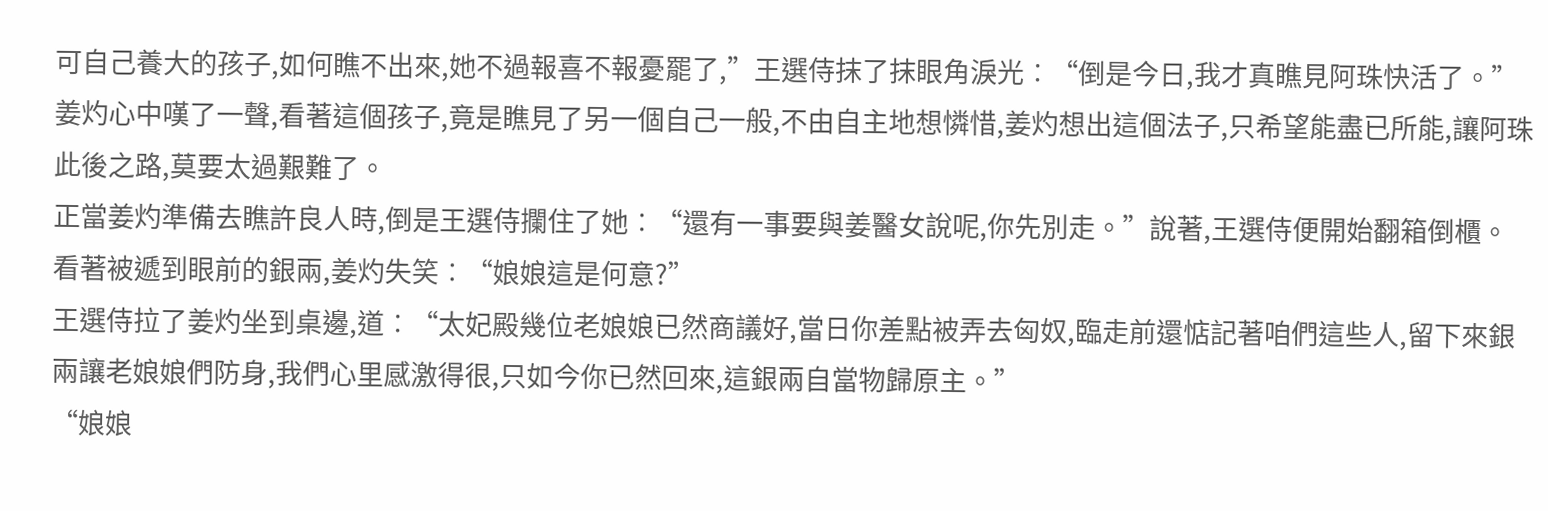可自己養大的孩子,如何瞧不出來,她不過報喜不報憂罷了,”王選侍抹了抹眼角淚光︰“倒是今日,我才真瞧見阿珠快活了。”
姜灼心中嘆了一聲,看著這個孩子,竟是瞧見了另一個自己一般,不由自主地想憐惜,姜灼想出這個法子,只希望能盡已所能,讓阿珠此後之路,莫要太過艱難了。
正當姜灼準備去瞧許良人時,倒是王選侍攔住了她︰“還有一事要與姜醫女說呢,你先別走。”說著,王選侍便開始翻箱倒櫃。
看著被遞到眼前的銀兩,姜灼失笑︰“娘娘這是何意?”
王選侍拉了姜灼坐到桌邊,道︰“太妃殿幾位老娘娘已然商議好,當日你差點被弄去匈奴,臨走前還惦記著咱們這些人,留下來銀兩讓老娘娘們防身,我們心里感激得很,只如今你已然回來,這銀兩自當物歸原主。”
“娘娘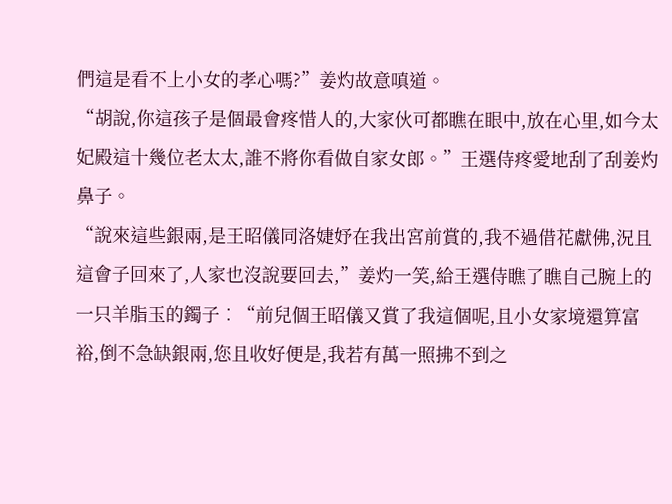們這是看不上小女的孝心嗎?”姜灼故意嗔道。
“胡說,你這孩子是個最會疼惜人的,大家伙可都瞧在眼中,放在心里,如今太妃殿這十幾位老太太,誰不將你看做自家女郎。”王選侍疼愛地刮了刮姜灼鼻子。
“說來這些銀兩,是王昭儀同洛婕妤在我出宮前賞的,我不過借花獻佛,況且這會子回來了,人家也沒說要回去,”姜灼一笑,給王選侍瞧了瞧自己腕上的一只羊脂玉的鐲子︰“前兒個王昭儀又賞了我這個呢,且小女家境還算富裕,倒不急缺銀兩,您且收好便是,我若有萬一照拂不到之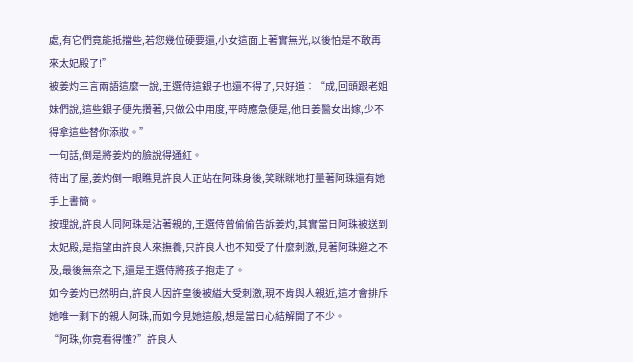處,有它們竟能抵擋些,若您幾位硬要還,小女這面上著實無光,以後怕是不敢再來太妃殿了!”
被姜灼三言兩語這麼一說,王選侍這銀子也還不得了,只好道︰“成,回頭跟老姐妹們說,這些銀子便先攢著,只做公中用度,平時應急便是,他日姜醫女出嫁,少不得拿這些替你添妝。”
一句話,倒是將姜灼的臉說得通紅。
待出了屋,姜灼倒一眼瞧見許良人正站在阿珠身後,笑眯眯地打量著阿珠還有她手上書簡。
按理說,許良人同阿珠是沾著親的,王選侍曾偷偷告訴姜灼,其實當日阿珠被送到太妃殿,是指望由許良人來撫養,只許良人也不知受了什麼刺激,見著阿珠避之不及,最後無奈之下,還是王選侍將孩子抱走了。
如今姜灼已然明白,許良人因許皇後被縊大受刺激,現不肯與人親近,這才會排斥她唯一剩下的親人阿珠,而如今見她這般,想是當日心結解開了不少。
“阿珠,你竟看得懂?”許良人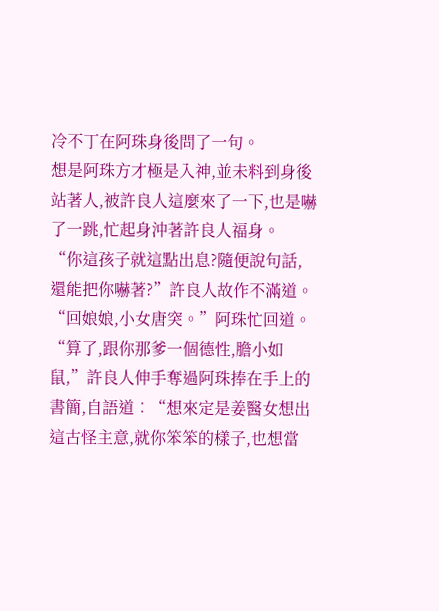冷不丁在阿珠身後問了一句。
想是阿珠方才極是入神,並未料到身後站著人,被許良人這麼來了一下,也是嚇了一跳,忙起身沖著許良人福身。
“你這孩子就這點出息?隨便說句話,還能把你嚇著?”許良人故作不滿道。
“回娘娘,小女唐突。”阿珠忙回道。
“算了,跟你那爹一個德性,膽小如鼠,”許良人伸手奪過阿珠捧在手上的書簡,自語道︰“想來定是姜醫女想出這古怪主意,就你笨笨的樣子,也想當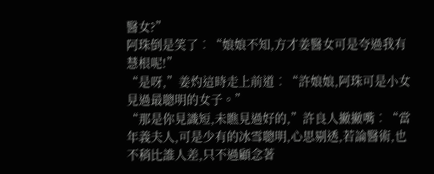醫女?”
阿珠倒是笑了︰“娘娘不知,方才姜醫女可是夸過我有慧根呢!”
“是呀,”姜灼這時走上前道︰“許娘娘,阿珠可是小女見過最聰明的女子。”
“那是你見識短,未瞧見過好的,”許良人撇撇嘴︰“當年義夫人,可是少有的冰雪聰明,心思剔透,若論醫術,也不稍比誰人差,只不過顧念著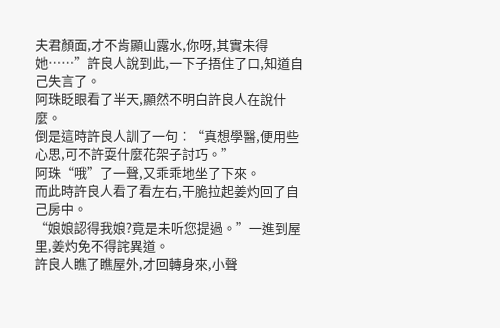夫君顏面,才不肯顯山露水,你呀,其實未得她……”許良人說到此,一下子捂住了口,知道自己失言了。
阿珠眨眼看了半天,顯然不明白許良人在說什麼。
倒是這時許良人訓了一句︰“真想學醫,便用些心思,可不許耍什麼花架子討巧。”
阿珠“哦”了一聲,又乖乖地坐了下來。
而此時許良人看了看左右,干脆拉起姜灼回了自己房中。
“娘娘認得我娘?竟是未听您提過。”一進到屋里,姜灼免不得詫異道。
許良人瞧了瞧屋外,才回轉身來,小聲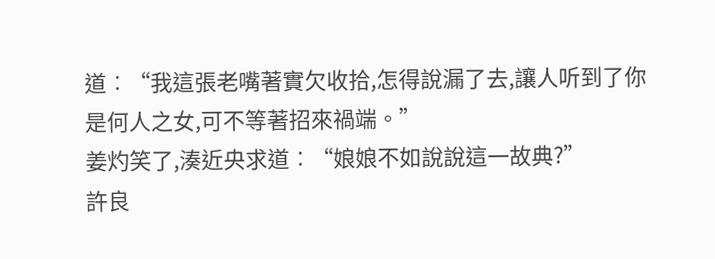道︰“我這張老嘴著實欠收拾,怎得說漏了去,讓人听到了你是何人之女,可不等著招來禍端。”
姜灼笑了,湊近央求道︰“娘娘不如說說這一故典?”
許良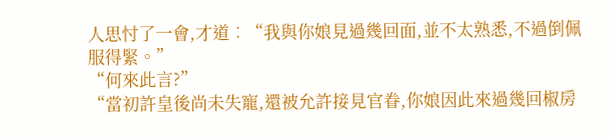人思忖了一會,才道︰“我與你娘見過幾回面,並不太熟悉,不過倒佩服得緊。”
“何來此言?”
“當初許皇後尚未失寵,還被允許接見官眷,你娘因此來過幾回椒房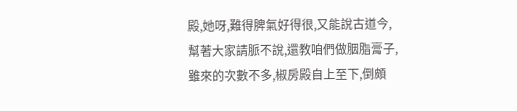殿,她呀,難得脾氣好得很,又能說古道今,幫著大家請脈不說,還教咱們做胭脂膏子,雖來的次數不多,椒房殿自上至下,倒頗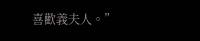喜歡義夫人。”